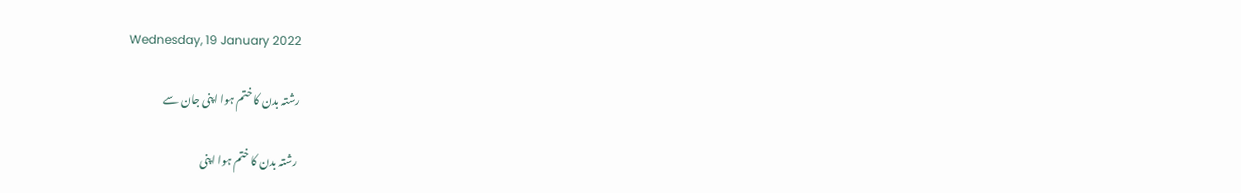Wednesday, 19 January 2022

رشتہ بدن کا ختم ہوا اپنی جان سے

 رشتہ بدن کا ختم ہوا اپنی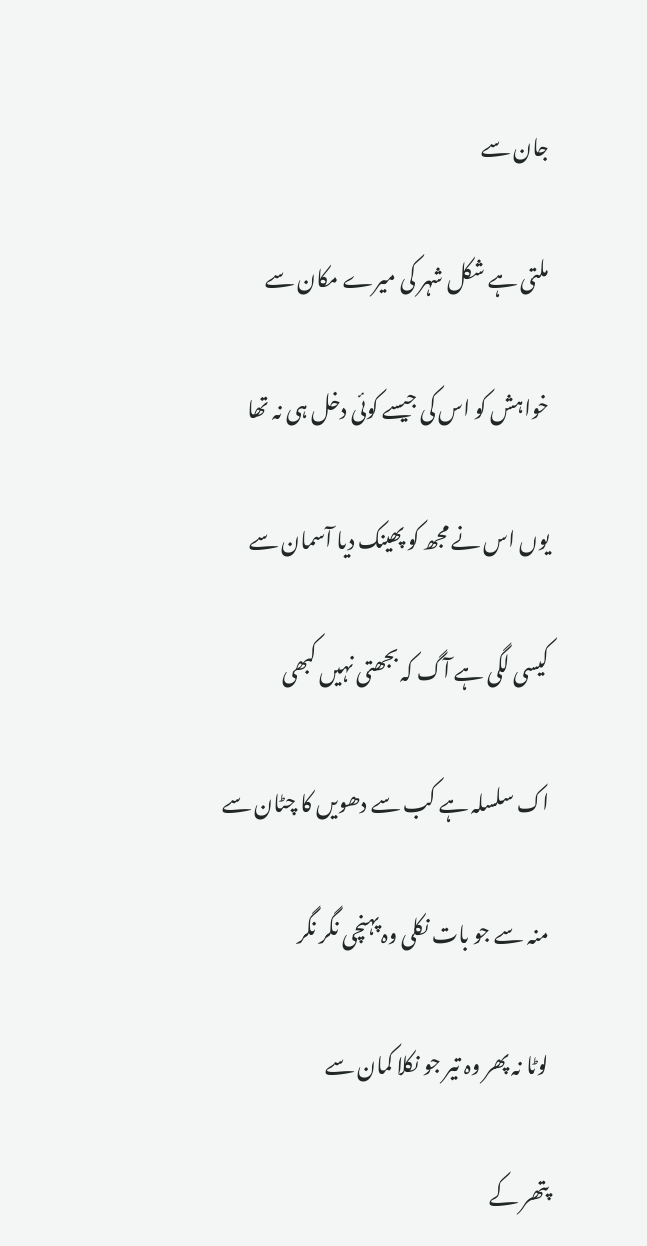جان سے

ملتی ہے شکل شہر کی میرے مکان سے

خواہش کو اس کی جیسے کوئی دخل ہی نہ تھا

یوں اس نے مجھ کو پھینک دیا آسمان سے

کیسی لگی ہے آگ کہ بجھتی نہیں کبھی

اک سلسلہ ہے کب سے دھویں کا چٹان سے

منہ سے جو بات نکلی وہ پہنچی نگر نگر

لوٹا نہ پھر وہ تیر جو نکلا کمان سے

پتھر کے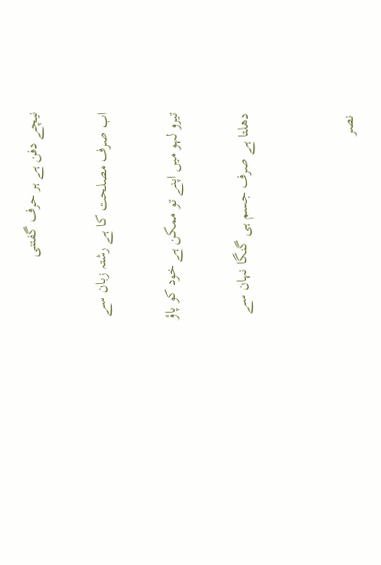نیچے دفن ہے ہر حرف گفتنی

اب صرف مصلحت کا ہے رشتہ زبان سے

تیرو لہو میں اپنے تو ممکن ہے خود کو پاؤ

دھلتا ہے صرف جسم ہی گنگا نہان سے


نصر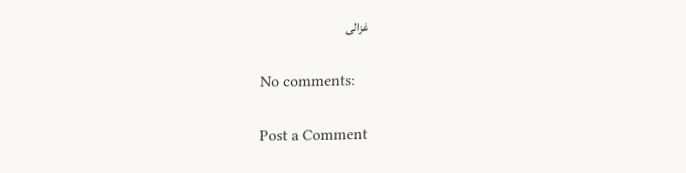غزالی

No comments:

Post a Comment